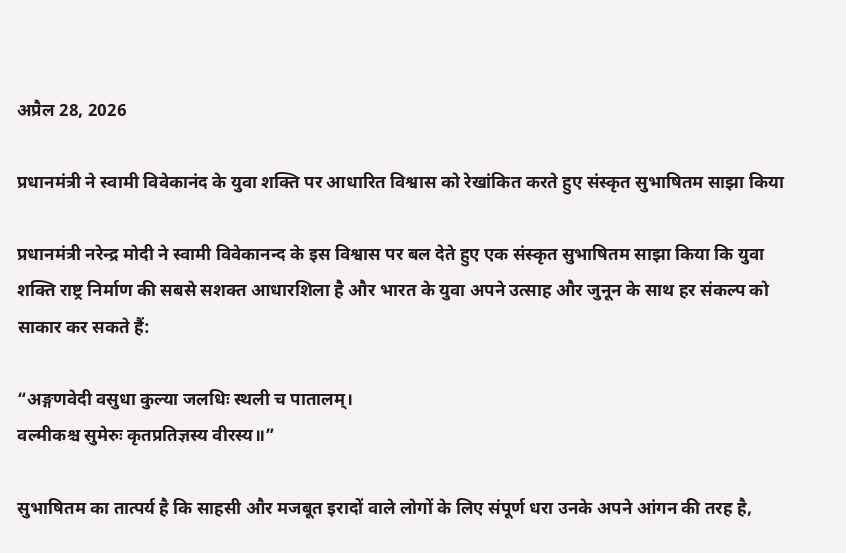अप्रैल 28, 2026

प्रधानमंत्री ने स्वामी विवेकानंद के युवा शक्ति पर आधारित विश्वास को रेखांकित करते हुए संस्कृत सुभाषितम साझा किया

प्रधानमंत्री नरेन्द्र मोदी ने स्वामी विवेकानन्द के इस विश्वास पर बल देते हुए एक संस्कृत सुभाषितम साझा किया कि युवा शक्ति राष्ट्र निर्माण की सबसे सशक्त आधारशिला है और भारत के युवा अपने उत्साह और जुनून के साथ हर संकल्प को साकार कर सकते हैं:

“अङ्गणवेदी वसुधा कुल्या जलधिः स्थली च पातालम्।
वल्मीकश्च सुमेरुः कृतप्रतिज्ञस्य वीरस्य॥”

सुभाषितम का तात्पर्य है कि साहसी और मजबूत इरादों वाले लोगों के लिए संपूर्ण धरा उनके अपने आंगन की तरह है,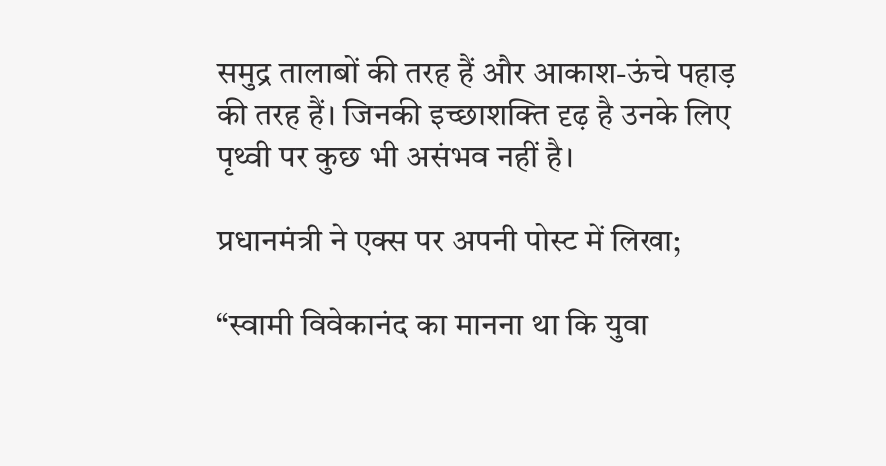समुद्र तालाबों की तरह हैं और आकाश-ऊंचे पहाड़ की तरह हैं। जिनकी इच्छाशक्ति दृढ़ है उनके लिए पृथ्वी पर कुछ भी असंभव नहीं है।

प्रधानमंत्री ने एक्स पर अपनी पोस्ट में लिखा;

“स्वामी विवेकानंद का मानना था कि युवा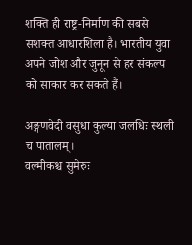शक्ति ही राष्ट्र-निर्माण की सबसे सशक्त आधारशिला है। भारतीय युवा अपने जोश और जुनून से हर संकल्प को साकार कर सकते हैं।

अङ्गणवेदी वसुधा कुल्या जलधिः स्थली च पातालम्।
वल्मीकश्च सुमेरुः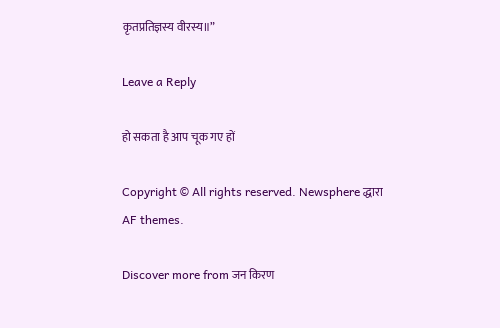कृतप्रतिज्ञस्य वीरस्य॥”

Leave a Reply

हो सकता है आप चूक गए हों

Copyright © All rights reserved. Newsphere द्धारा AF themes.

Discover more from जन किरण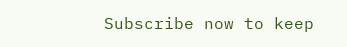Subscribe now to keep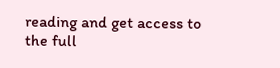reading and get access to the full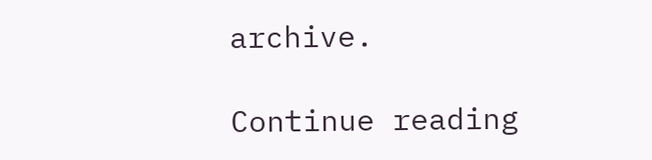archive.

Continue reading